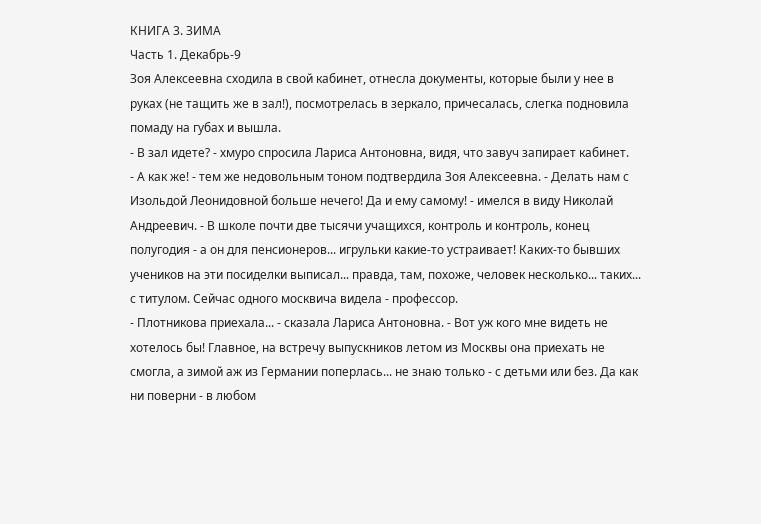КНИГА 3. ЗИМА
Часть 1. Декабрь-9
Зоя Алексеевна сходила в свой кабинет, отнесла документы, которые были у нее в руках (не тащить же в зал!), посмотрелась в зеркало, причесалась, слегка подновила помаду на губах и вышла.
- В зал идете? - хмуро спросила Лариса Антоновна, видя, что завуч запирает кабинет.
- А как же! - тем же недовольным тоном подтвердила Зоя Алексеевна. - Делать нам с Изольдой Леонидовной больше нечего! Да и ему самому! - имелся в виду Николай Андреевич. - В школе почти две тысячи учащихся, контроль и контроль, конец полугодия - а он для пенсионеров... игрульки какие-то устраивает! Каких-то бывших учеников на эти посиделки выписал... правда, там, похоже, человек несколько... таких... с титулом. Сейчас одного москвича видела - профессор.
- Плотникова приехала... - сказала Лариса Антоновна. - Вот уж кого мне видеть не хотелось бы! Главное, на встречу выпускников летом из Москвы она приехать не смогла, а зимой аж из Германии поперлась... не знаю только - с детьми или без. Да как ни поверни - в любом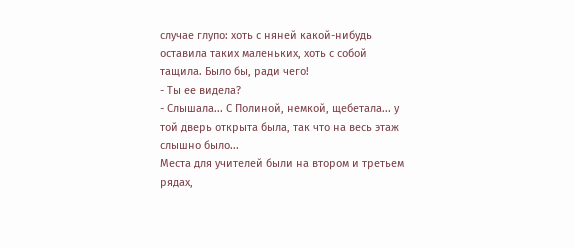случае глупо: хоть с няней какой-нибудь оставила таких маленьких, хоть с собой тащила. Было бы, ради чего!
- Ты ее видела?
- Слышала... С Полиной, немкой, щебетала... у той дверь открыта была, так что на весь этаж слышно было...
Места для учителей были на втором и третьем рядах,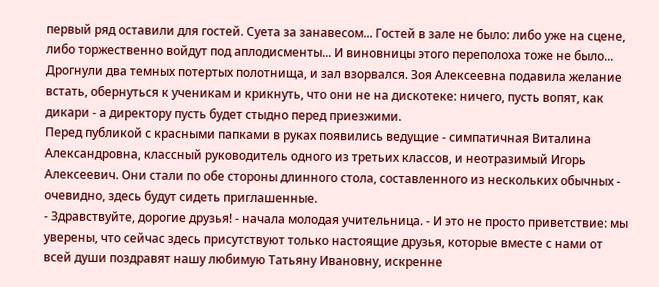первый ряд оставили для гостей. Суета за занавесом... Гостей в зале не было: либо уже на сцене, либо торжественно войдут под аплодисменты... И виновницы этого переполоха тоже не было...
Дрогнули два темных потертых полотнища, и зал взорвался. Зоя Алексеевна подавила желание встать, обернуться к ученикам и крикнуть, что они не на дискотеке: ничего, пусть вопят, как дикари - а директору пусть будет стыдно перед приезжими.
Перед публикой с красными папками в руках появились ведущие - симпатичная Виталина Александровна, классный руководитель одного из третьих классов, и неотразимый Игорь Алексеевич. Они стали по обе стороны длинного стола, составленного из нескольких обычных - очевидно, здесь будут сидеть приглашенные.
- Здравствуйте, дорогие друзья! - начала молодая учительница. - И это не просто приветствие: мы уверены, что сейчас здесь присутствуют только настоящие друзья, которые вместе с нами от всей души поздравят нашу любимую Татьяну Ивановну, искренне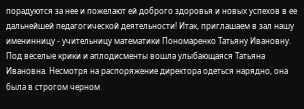порадуются за нее и пожелают ей доброго здоровья и новых успехов в ее дальнейшей педагогической деятельности! Итак, приглашаем в зал нашу именинницу - учительницу математики Пономаренко Татьяну Ивановну.
Под веселые крики и аплодисменты вошла улыбающаяся Татьяна Ивановна. Несмотря на распоряжение директора одеться нарядно, она была в строгом черном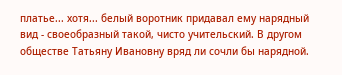платье... хотя... белый воротник придавал ему нарядный вид - своеобразный такой, чисто учительский. В другом обществе Татьяну Ивановну вряд ли сочли бы нарядной.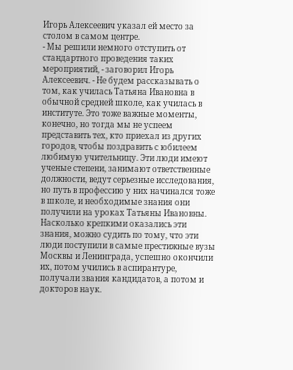Игорь Алексеевич указал ей место за столом в самом центре.
- Мы решили немного отступить от стандартного проведения таких мероприятий, - заговорил Игорь Алексеевич. - Не будем рассказывать о том, как училась Татьяна Ивановна в обычной средней школе, как училась в институте. Это тоже важные моменты, конечно, но тогда мы не успеем представить тех, кто приехал из других городов, чтобы поздравить с юбилеем любимую учительницу. Эти люди имеют ученые степени, занимают ответственные должности, ведут серьезные исследования, но путь в профессию у них начинался тоже в школе, и необходимые знания они получили на уроках Татьяны Ивановны. Насколько крепкими оказались эти знания, можно судить по тому, что эти люди поступили в самые престижные вузы Москвы и Ленинграда, успешно окончили их, потом учились в аспирантуре, получали звания кандидатов, а потом и докторов наук.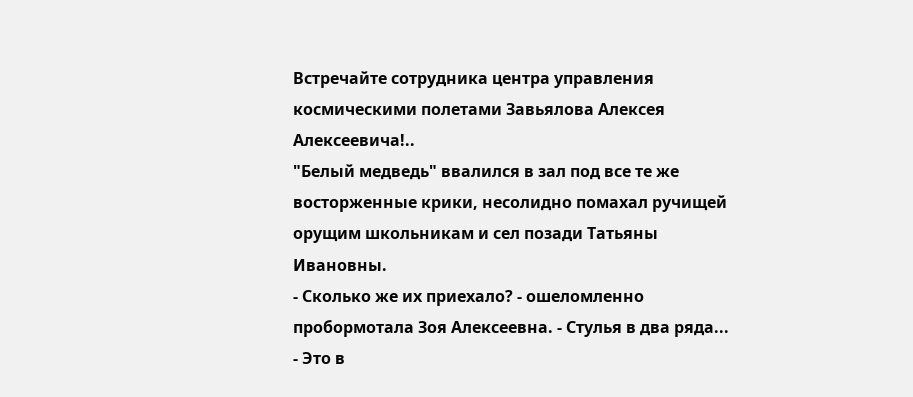Встречайте сотрудника центра управления космическими полетами Завьялова Алексея Алексеевича!..
"Белый медведь" ввалился в зал под все те же восторженные крики, несолидно помахал ручищей орущим школьникам и сел позади Татьяны Ивановны.
- Сколько же их приехало? - ошеломленно пробормотала Зоя Алексеевна. - Стулья в два ряда...
- Это в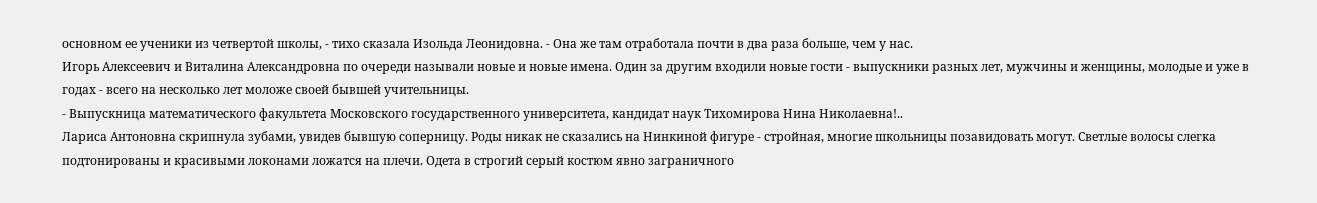основном ее ученики из четвертой школы, - тихо сказала Изольда Леонидовна. - Она же там отработала почти в два раза больше, чем у нас.
Игорь Алексеевич и Виталина Александровна по очереди называли новые и новые имена. Один за другим входили новые гости - выпускники разных лет, мужчины и женщины, молодые и уже в годах - всего на несколько лет моложе своей бывшей учительницы.
- Выпускница математического факультета Московского государственного университета, кандидат наук Тихомирова Нина Николаевна!..
Лариса Антоновна скрипнула зубами, увидев бывшую соперницу. Роды никак не сказались на Нинкиной фигуре - стройная, многие школьницы позавидовать могут. Светлые волосы слегка подтонированы и красивыми локонами ложатся на плечи. Одета в строгий серый костюм явно заграничного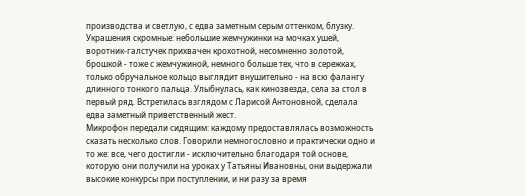производства и светлую, с едва заметным серым оттенком, блузку. Украшения скромные: небольшие жемчужинки на мочках ушей, воротник-галстучек прихвачен крохотной, несомненно золотой, брошкой - тоже с жемчужиной, немного больше тех, что в сережках, только обручальное кольцо выглядит внушительно - на всю фалангу длинного тонкого пальца. Улыбнулась, как кинозвезда, села за стол в первый ряд. Встретилась взглядом с Ларисой Антоновной, сделала едва заметный приветственный жест.
Микрофон передали сидящим: каждому предоставлялась возможность сказать несколько слов. Говорили немногословно и практически одно и то же: все, чего достигли - исключительно благодаря той основе, которую они получили на уроках у Татьяны Ивановны, они выдержали высокие конкурсы при поступлении, и ни разу за время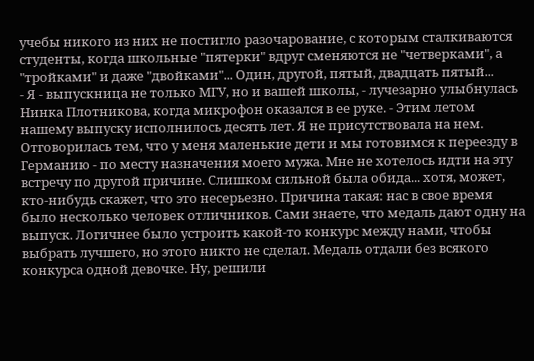учебы никого из них не постигло разочарование, с которым сталкиваются студенты, когда школьные "пятерки" вдруг сменяются не "четверками", а "тройками" и даже "двойками"... Один, другой, пятый, двадцать пятый...
- Я - выпускница не только МГУ, но и вашей школы, - лучезарно улыбнулась Нинка Плотникова, когда микрофон оказался в ее руке. - Этим летом нашему выпуску исполнилось десять лет. Я не присутствовала на нем. Отговорилась тем, что у меня маленькие дети и мы готовимся к переезду в Германию - по месту назначения моего мужа. Мне не хотелось идти на эту встречу по другой причине. Слишком сильной была обида... хотя, может, кто-нибудь скажет, что это несерьезно. Причина такая: нас в свое время было несколько человек отличников. Сами знаете, что медаль дают одну на выпуск. Логичнее было устроить какой-то конкурс между нами, чтобы выбрать лучшего, но этого никто не сделал. Медаль отдали без всякого конкурса одной девочке. Ну, решили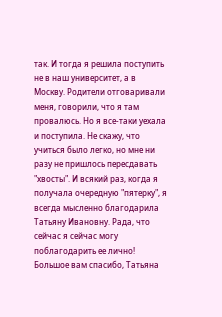так. И тогда я решила поступить не в наш университет, а в Москву. Родители отговаривали меня, говорили, что я там провалюсь. Но я все-таки уехала и поступила. Не скажу, что учиться было легко, но мне ни разу не пришлось пересдавать "хвосты". И всякий раз, когда я получала очередную "пятерку", я всегда мысленно благодарила Татьяну Ивановну. Рада, что сейчас я сейчас могу поблагодарить ее лично! Большое вам спасибо, Татьяна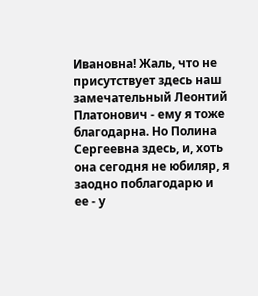Ивановна! Жаль, что не присутствует здесь наш замечательный Леонтий Платонович - ему я тоже благодарна. Но Полина Сергеевна здесь, и, хоть она сегодня не юбиляр, я заодно поблагодарю и ее - у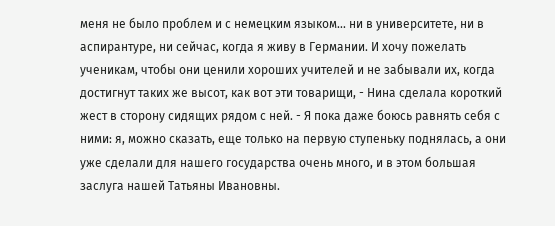меня не было проблем и с немецким языком... ни в университете, ни в аспирантуре, ни сейчас, когда я живу в Германии. И хочу пожелать ученикам, чтобы они ценили хороших учителей и не забывали их, когда достигнут таких же высот, как вот эти товарищи, - Нина сделала короткий жест в сторону сидящих рядом с ней. - Я пока даже боюсь равнять себя с ними: я, можно сказать, еще только на первую ступеньку поднялась, а они уже сделали для нашего государства очень много, и в этом большая заслуга нашей Татьяны Ивановны.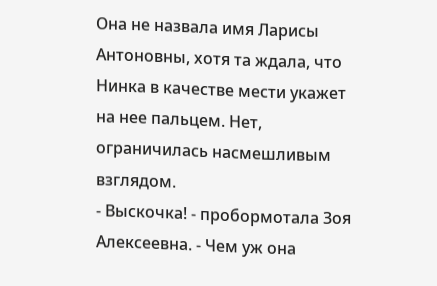Она не назвала имя Ларисы Антоновны, хотя та ждала, что Нинка в качестве мести укажет на нее пальцем. Нет, ограничилась насмешливым взглядом.
- Выскочка! - пробормотала Зоя Алексеевна. - Чем уж она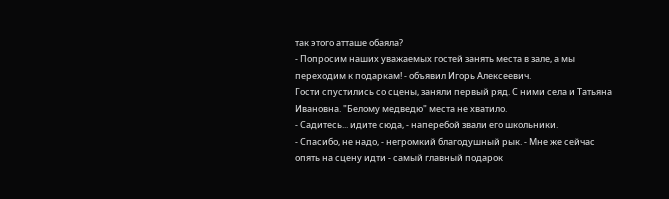так этого атташе обаяла?
- Попросим наших уважаемых гостей занять места в зале, а мы переходим к подаркам! - объявил Игорь Алексеевич.
Гости спустились со сцены, заняли первый ряд. С ними села и Татьяна Ивановна. "Белому медведю" места не хватило.
- Садитесь... идите сюда, - наперебой звали его школьники.
- Спасибо, не надо, - негромкий благодушный рык. - Мне же сейчас опять на сцену идти - самый главный подарок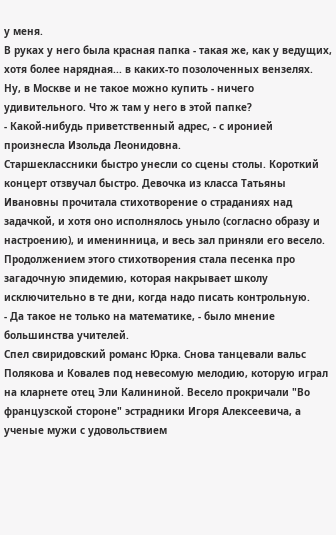у меня.
В руках у него была красная папка - такая же, как у ведущих, хотя более нарядная... в каких-то позолоченных вензелях. Ну, в Москве и не такое можно купить - ничего удивительного. Что ж там у него в этой папке?
- Какой-нибудь приветственный адрес, - с иронией произнесла Изольда Леонидовна.
Старшеклассники быстро унесли со сцены столы. Короткий концерт отзвучал быстро. Девочка из класса Татьяны Ивановны прочитала стихотворение о страданиях над задачкой, и хотя оно исполнялось уныло (согласно образу и настроению), и именинница, и весь зал приняли его весело. Продолжением этого стихотворения стала песенка про загадочную эпидемию, которая накрывает школу исключительно в те дни, когда надо писать контрольную.
- Да такое не только на математике, - было мнение большинства учителей.
Спел свиридовский романс Юрка. Снова танцевали вальс Полякова и Ковалев под невесомую мелодию, которую играл на кларнете отец Эли Калининой. Весело прокричали "Во французской стороне" эстрадники Игоря Алексеевича, а ученые мужи с удовольствием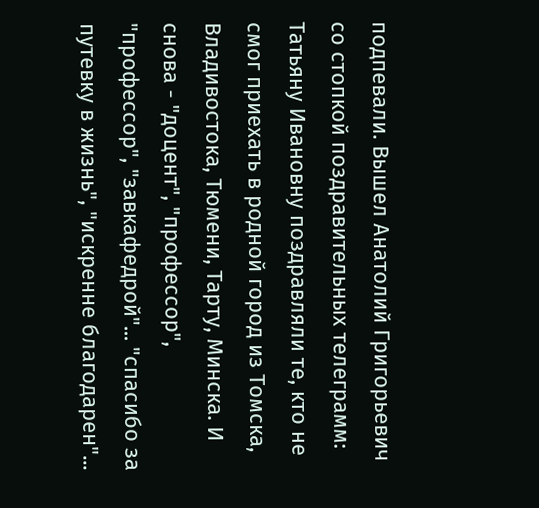подпевали. Вышел Анатолий Григорьевич со стопкой поздравительных телеграмм: Татьяну Ивановну поздравляли те, кто не смог приехать в родной город из Томска, Владивостока, Тюмени, Тарту, Минска. И снова - "доцент", "профессор", "профессор", "завкафедрой"... "спасибо за путевку в жизнь", "искренне благодарен"...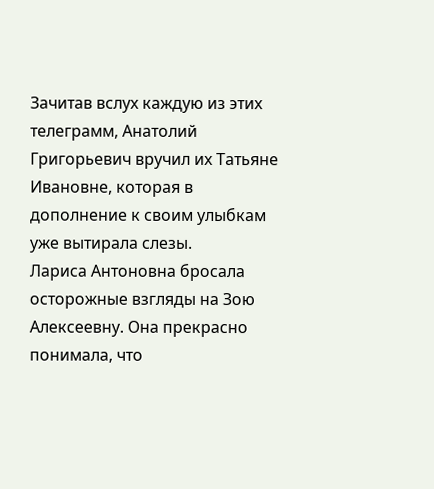Зачитав вслух каждую из этих телеграмм, Анатолий Григорьевич вручил их Татьяне Ивановне, которая в дополнение к своим улыбкам уже вытирала слезы.
Лариса Антоновна бросала осторожные взгляды на Зою Алексеевну. Она прекрасно понимала, что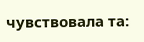чувствовала та: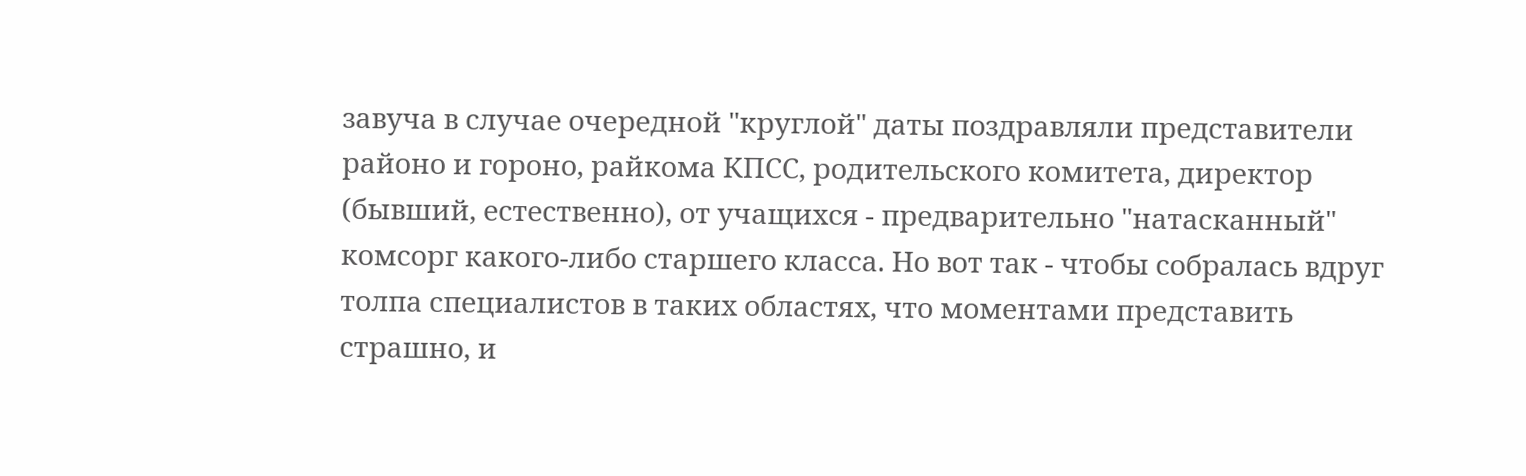завуча в случае очередной "круглой" даты поздравляли представители районо и гороно, райкома КПСС, родительского комитета, директор (бывший, естественно), от учащихся - предварительно "натасканный" комсорг какого-либо старшего класса. Но вот так - чтобы собралась вдруг толпа специалистов в таких областях, что моментами представить страшно, и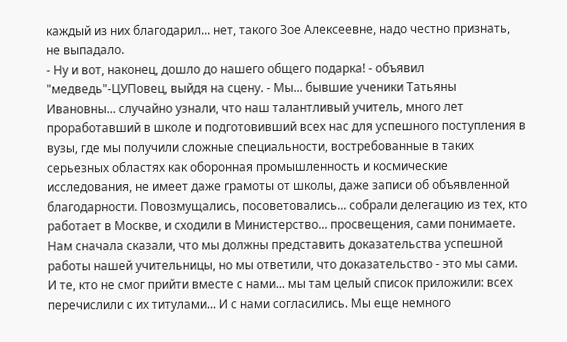каждый из них благодарил... нет, такого Зое Алексеевне, надо честно признать, не выпадало.
- Ну и вот, наконец, дошло до нашего общего подарка! - объявил "медведь"-ЦУПовец, выйдя на сцену. - Мы... бывшие ученики Татьяны Ивановны... случайно узнали, что наш талантливый учитель, много лет проработавший в школе и подготовивший всех нас для успешного поступления в вузы, где мы получили сложные специальности, востребованные в таких серьезных областях как оборонная промышленность и космические исследования, не имеет даже грамоты от школы, даже записи об объявленной благодарности. Повозмущались, посоветовались... собрали делегацию из тех, кто работает в Москве, и сходили в Министерство... просвещения, сами понимаете. Нам сначала сказали, что мы должны представить доказательства успешной работы нашей учительницы, но мы ответили, что доказательство - это мы сами. И те, кто не смог прийти вместе с нами... мы там целый список приложили: всех перечислили с их титулами... И с нами согласились. Мы еще немного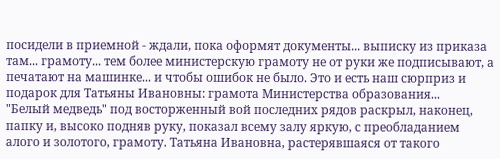посидели в приемной - ждали, пока оформят документы... выписку из приказа там... грамоту... тем более министерскую грамоту не от руки же подписывают, а печатают на машинке... и чтобы ошибок не было. Это и есть наш сюрприз и подарок для Татьяны Ивановны: грамота Министерства образования...
"Белый медведь" под восторженный вой последних рядов раскрыл, наконец, папку и, высоко подняв руку, показал всему залу яркую, с преобладанием алого и золотого, грамоту. Татьяна Ивановна, растерявшаяся от такого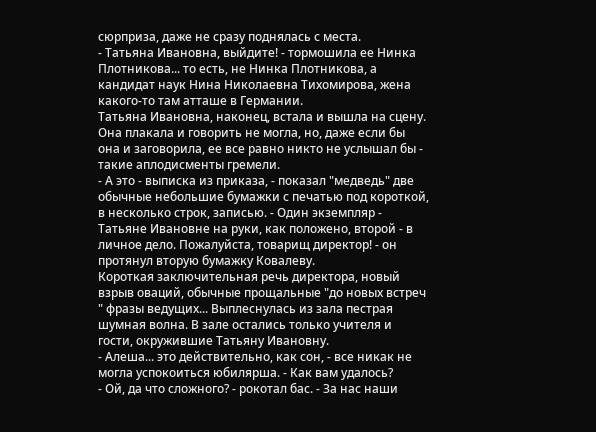сюрприза, даже не сразу поднялась с места.
- Татьяна Ивановна, выйдите! - тормошила ее Нинка Плотникова... то есть, не Нинка Плотникова, а кандидат наук Нина Николаевна Тихомирова, жена какого-то там атташе в Германии.
Татьяна Ивановна, наконец, встала и вышла на сцену. Она плакала и говорить не могла, но, даже если бы она и заговорила, ее все равно никто не услышал бы - такие аплодисменты гремели.
- А это - выписка из приказа, - показал "медведь" две обычные небольшие бумажки с печатью под короткой, в несколько строк, записью. - Один экземпляр - Татьяне Ивановне на руки, как положено, второй - в личное дело. Пожалуйста, товарищ директор! - он протянул вторую бумажку Ковалеву.
Короткая заключительная речь директора, новый взрыв оваций, обычные прощальные "до новых встреч " фразы ведущих... Выплеснулась из зала пестрая шумная волна. В зале остались только учителя и гости, окружившие Татьяну Ивановну.
- Алеша... это действительно, как сон, - все никак не могла успокоиться юбилярша. - Как вам удалось?
- Ой, да что сложного? - рокотал бас. - За нас наши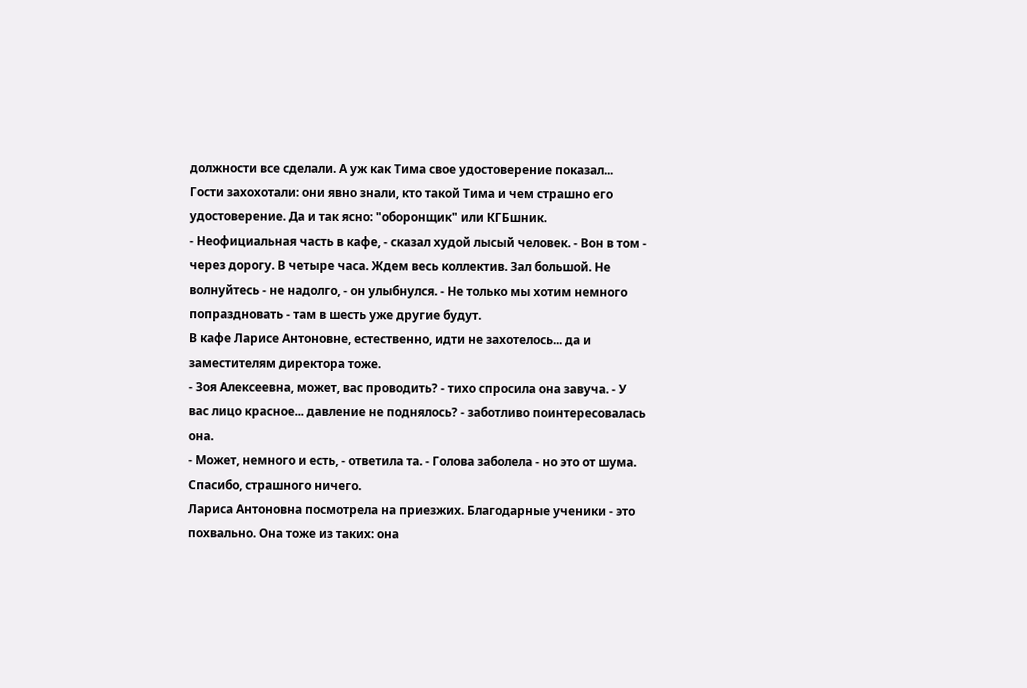должности все сделали. А уж как Тима свое удостоверение показал...
Гости захохотали: они явно знали, кто такой Тима и чем страшно его удостоверение. Да и так ясно: "оборонщик" или КГБшник.
- Неофициальная часть в кафе, - сказал худой лысый человек. - Вон в том - через дорогу. В четыре часа. Ждем весь коллектив. Зал большой. Не волнуйтесь - не надолго, - он улыбнулся. - Не только мы хотим немного попраздновать - там в шесть уже другие будут.
В кафе Ларисе Антоновне, естественно, идти не захотелось... да и заместителям директора тоже.
- Зоя Алексеевна, может, вас проводить? - тихо спросила она завуча. - У вас лицо красное... давление не поднялось? - заботливо поинтересовалась она.
- Может, немного и есть, - ответила та. - Голова заболела - но это от шума. Спасибо, страшного ничего.
Лариса Антоновна посмотрела на приезжих. Благодарные ученики - это похвально. Она тоже из таких: она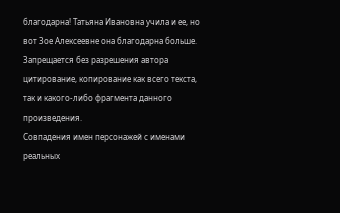благодарна! Татьяна Ивановна учила и ее, но вот Зое Алексеевне она благодарна больше.
Запрещается без разрешения автора цитирование, копирование как всего текста, так и какого-либо фрагмента данного произведения.
Совпадения имен персонажей с именами реальных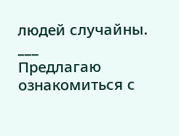людей случайны.
___
Предлагаю ознакомиться с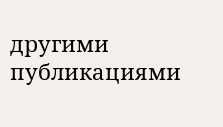другими публикациями